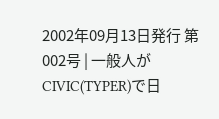2002年09月13日発行 第002号 | 一般人がCIVIC(TYPER)で日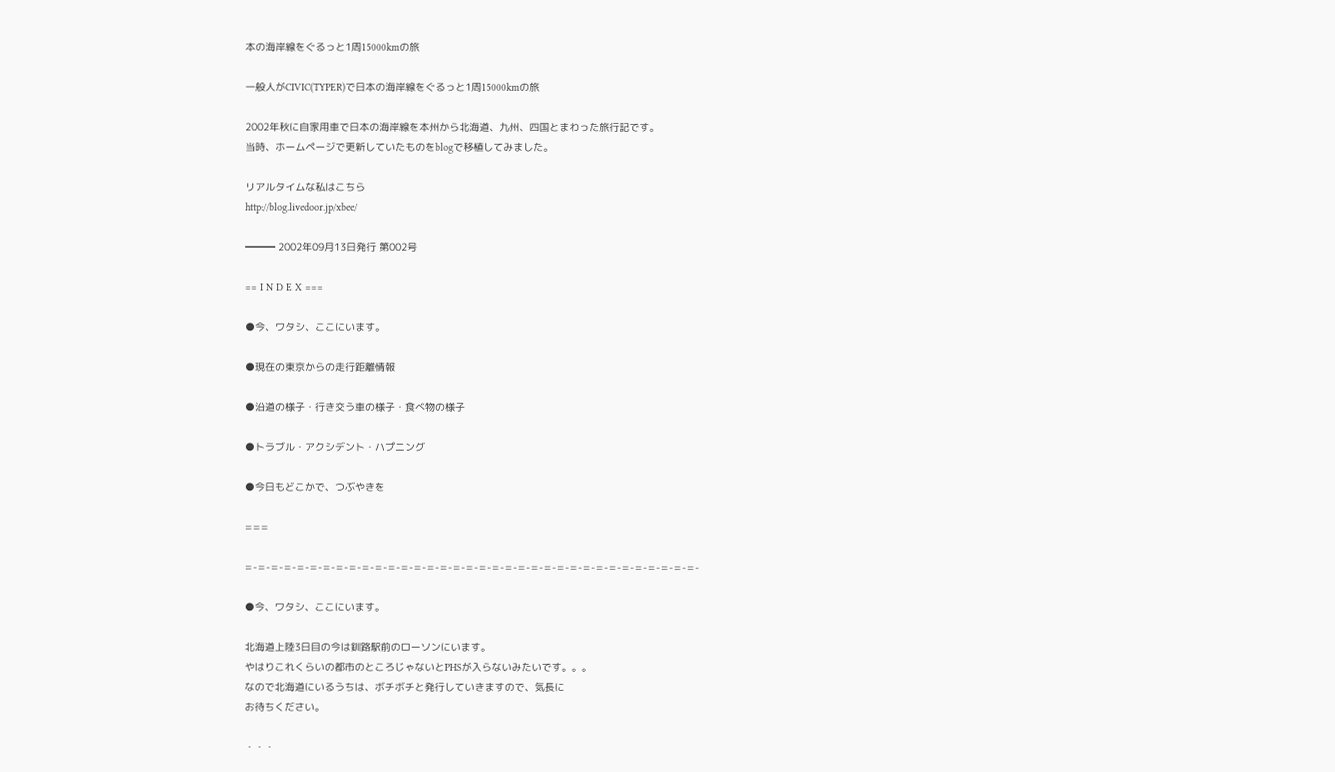本の海岸線をぐるっと1周15000kmの旅

一般人がCIVIC(TYPER)で日本の海岸線をぐるっと1周15000kmの旅

2002年秋に自家用車で日本の海岸線を本州から北海道、九州、四国とまわった旅行記です。
当時、ホームページで更新していたものをblogで移植してみました。

リアルタイムな私はこちら
http://blog.livedoor.jp/xbee/

━━━ 2002年09月13日発行 第002号

== I N D E X ===

●今、ワタシ、ここにいます。

●現在の東京からの走行距離情報

●沿道の様子・行き交う車の様子・食べ物の様子

●トラブル・アクシデント・ハプニング

●今日もどこかで、つぶやきを

===

=-=-=-=-=-=-=-=-=-=-=-=-=-=-=-=-=-=-=-=-=-=-=-=-=-=-=-=-=-=-=-=-=-=-=-

●今、ワタシ、ここにいます。

北海道上陸3日目の今は釧路駅前のローソンにいます。
やはりこれくらいの都市のところじゃないとPHSが入らないみたいです。。。
なので北海道にいるうちは、ボチボチと発行していきますので、気長に
お待ちください。

・・・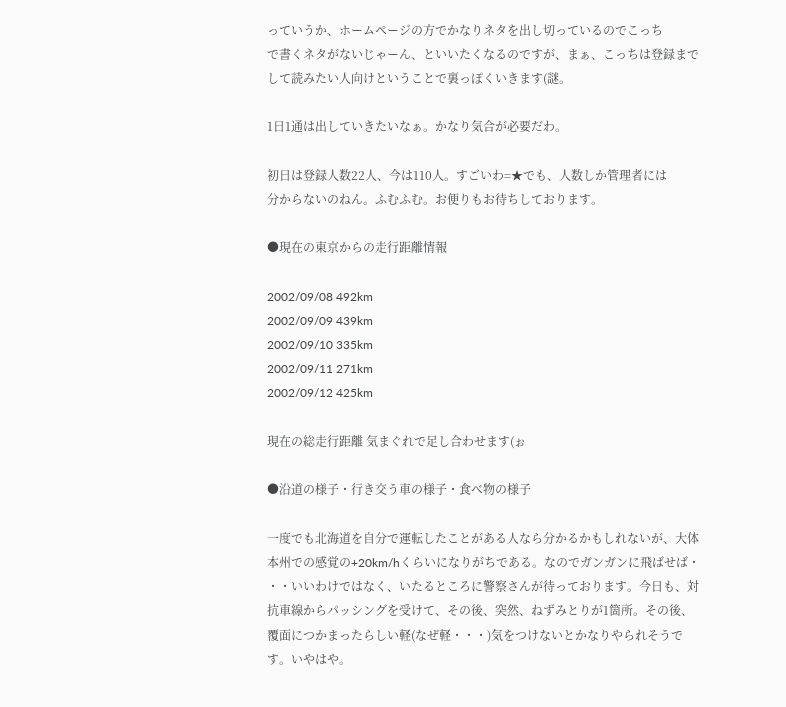っていうか、ホームページの方でかなりネタを出し切っているのでこっち
で書くネタがないじゃーん、といいたくなるのですが、まぁ、こっちは登録まで
して読みたい人向けということで裏っぽくいきます(謎。

1日1通は出していきたいなぁ。かなり気合が必要だわ。

初日は登録人数22人、今は110人。すごいわ=★でも、人数しか管理者には
分からないのねん。ふむふむ。お便りもお待ちしております。

●現在の東京からの走行距離情報

2002/09/08 492km
2002/09/09 439km
2002/09/10 335km
2002/09/11 271km
2002/09/12 425km

現在の総走行距離 気まぐれで足し合わせます(ぉ

●沿道の様子・行き交う車の様子・食べ物の様子

一度でも北海道を自分で運転したことがある人なら分かるかもしれないが、大体
本州での感覚の+20km/hくらいになりがちである。なのでガンガンに飛ばせば・
・・いいわけではなく、いたるところに警察さんが待っております。今日も、対
抗車線からパッシングを受けて、その後、突然、ねずみとりが1箇所。その後、
覆面につかまったらしい軽(なぜ軽・・・)気をつけないとかなりやられそうで
す。いやはや。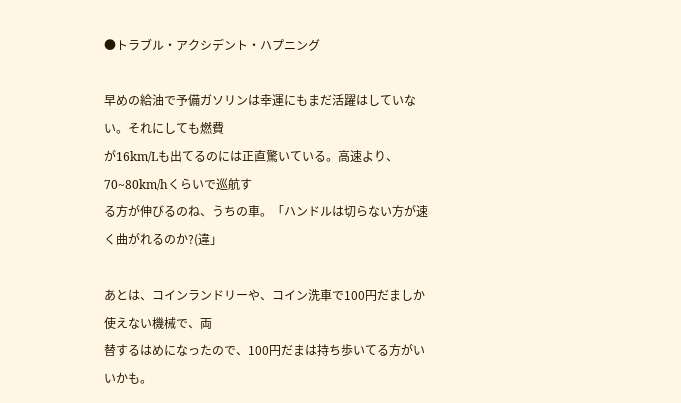●トラブル・アクシデント・ハプニング

早めの給油で予備ガソリンは幸運にもまだ活躍はしていない。それにしても燃費
が16km/Lも出てるのには正直驚いている。高速より、70~80km/hくらいで巡航す
る方が伸びるのね、うちの車。「ハンドルは切らない方が速く曲がれるのか?(違」

あとは、コインランドリーや、コイン洗車で100円だましか使えない機械で、両
替するはめになったので、100円だまは持ち歩いてる方がいいかも。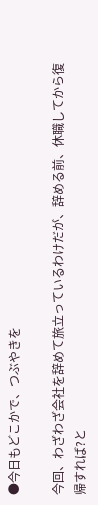●今日もどこかで、つぶやきを

今回、わざわざ会社を辞めて旅立っているわけだが、辞める前、休職してから復
帰すれば?と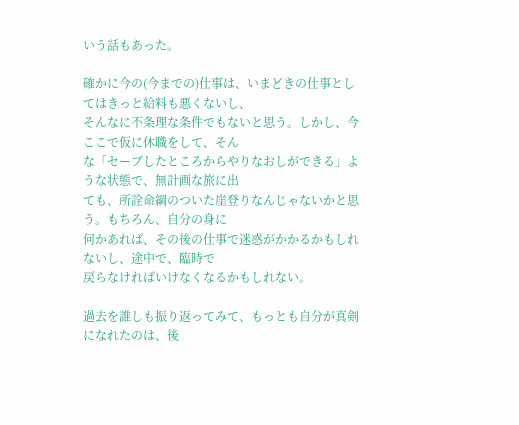いう話もあった。

確かに今の(今までの)仕事は、いまどきの仕事としてはきっと給料も悪くないし、
そんなに不条理な条件でもないと思う。しかし、今ここで仮に休職をして、そん
な「セーブしたところからやりなおしができる」ような状態で、無計画な旅に出
ても、所詮命綱のついた崖登りなんじゃないかと思う。もちろん、自分の身に
何かあれば、その後の仕事で迷惑がかかるかもしれないし、途中で、臨時で
戻らなければいけなくなるかもしれない。

過去を誰しも振り返ってみて、もっとも自分が真剣になれたのは、後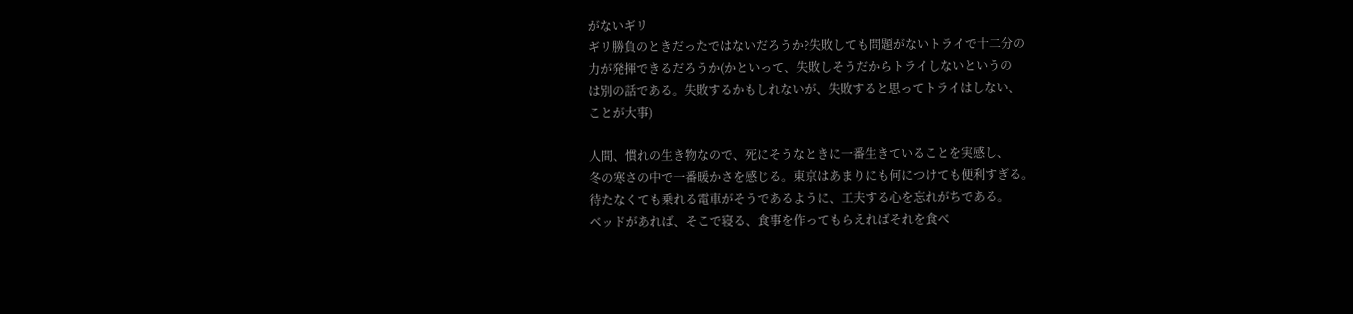がないギリ
ギリ勝負のときだったではないだろうか?失敗しても問題がないトライで十二分の
力が発揮できるだろうか(かといって、失敗しそうだからトライしないというの
は別の話である。失敗するかもしれないが、失敗すると思ってトライはしない、
ことが大事)

人間、慣れの生き物なので、死にそうなときに一番生きていることを実感し、
冬の寒さの中で一番暖かさを感じる。東京はあまりにも何につけても便利すぎる。
待たなくても乗れる電車がそうであるように、工夫する心を忘れがちである。
ベッドがあれば、そこで寝る、食事を作ってもらえればそれを食べ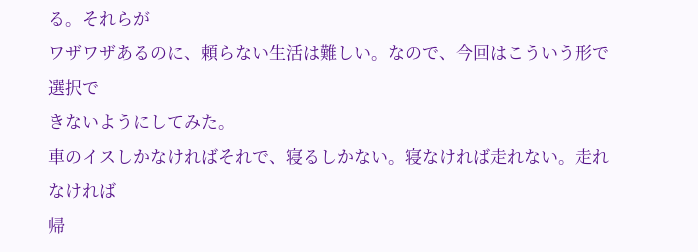る。それらが
ワザワザあるのに、頼らない生活は難しい。なので、今回はこういう形で選択で
きないようにしてみた。
車のイスしかなければそれで、寝るしかない。寝なければ走れない。走れなければ
帰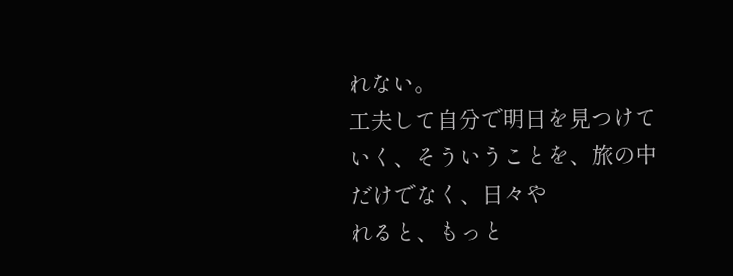れない。
工夫して自分で明日を見つけていく、そういうことを、旅の中だけでなく、日々や
れると、もっと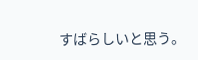すばらしいと思う。